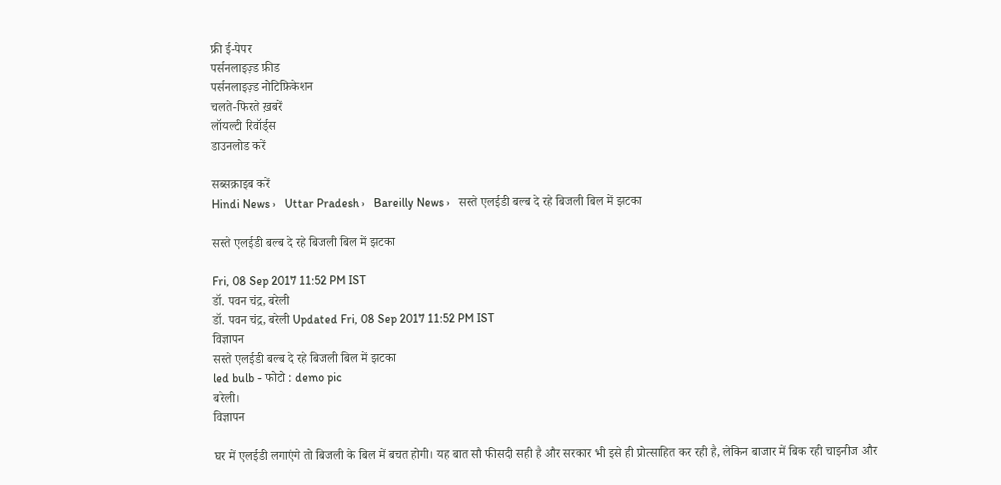फ्री ई-पेपर
पर्सनलाइज़्ड फ़ीड
पर्सनलाइज़्ड नोटिफ़िकेशन
चलते-फिरते ख़बरें
लॉयल्टी रिवॉर्ड्स
डाउनलोड करें

सब्सक्राइब करें
Hindi News ›   Uttar Pradesh ›   Bareilly News ›   सस्ते एलईडी बल्ब दे रहे बिजली बिल में झटका

सस्ते एलईडी बल्ब दे रहे बिजली बिल में झटका

Fri, 08 Sep 2017 11:52 PM IST
डॉ. पवन चंद्र, बरेली
डॉ. पवन चंद्र, बरेली Updated Fri, 08 Sep 2017 11:52 PM IST
विज्ञापन
सस्ते एलईडी बल्ब दे रहे बिजली बिल में झटका
led bulb - फोटो : demo pic
बरेली।
विज्ञापन

घर में एलईडी लगाएंगे तो बिजली के बिल में बचत होगी। यह बात सौ फीसदी सही है और सरकार भी इसे ही प्रोत्साहित कर रही है, लेकिन बाजार में बिक रही चाइनीज और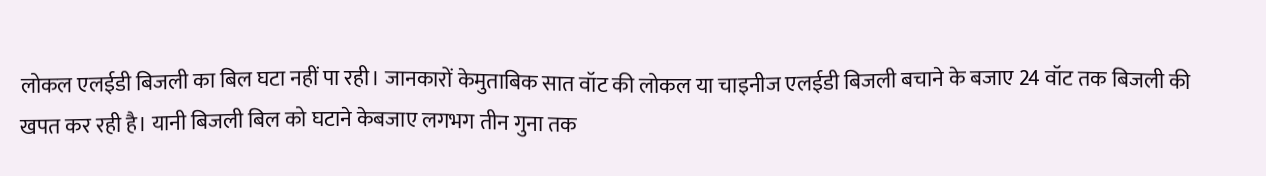लोकल एलईडी बिजली का बिल घटा नहीं पा रही। जानकारों केमुताबिक सात वॉट की लोकल या चाइनीज एलईडी बिजली बचाने के बजाए 24 वॉट तक बिजली की खपत कर रही है। यानी बिजली बिल को घटाने केबजाए लगभग तीन गुना तक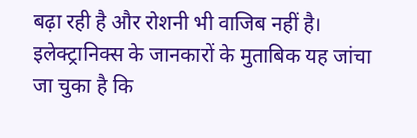बढ़ा रही है और रोशनी भी वाजिब नहीं है।
इलेक्ट्रानिक्स के जानकारों के मुताबिक यह जांचा जा चुका है कि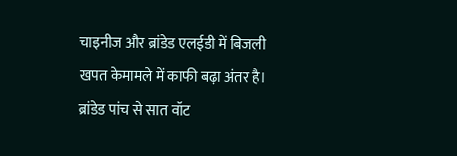चाइनीज और ब्रांडेड एलईडी में बिजली खपत केमामले में काफी बढ़ा अंतर है। ब्रांडेड पांच से सात वॉट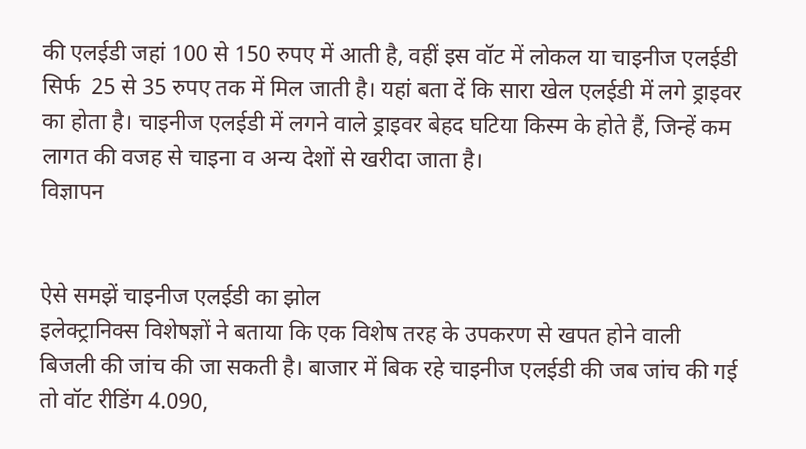की एलईडी जहां 100 से 150 रुपए में आती है, वहीं इस वॉट में लोकल या चाइनीज एलईडी सिर्फ  25 से 35 रुपए तक में मिल जाती है। यहां बता दें कि सारा खेल एलईडी में लगे ड्राइवर का होता है। चाइनीज एलईडी में लगने वाले ड्राइवर बेहद घटिया किस्म के होते हैं, जिन्हें कम लागत की वजह से चाइना व अन्य देशों से खरीदा जाता है।
विज्ञापन


ऐसे समझें चाइनीज एलईडी का झोल
इलेक्ट्रानिक्स विशेषज्ञों ने बताया कि एक विशेष तरह के उपकरण से खपत होने वाली बिजली की जांच की जा सकती है। बाजार में बिक रहे चाइनीज एलईडी की जब जांच की गई तो वॉट रीडिंग 4.090,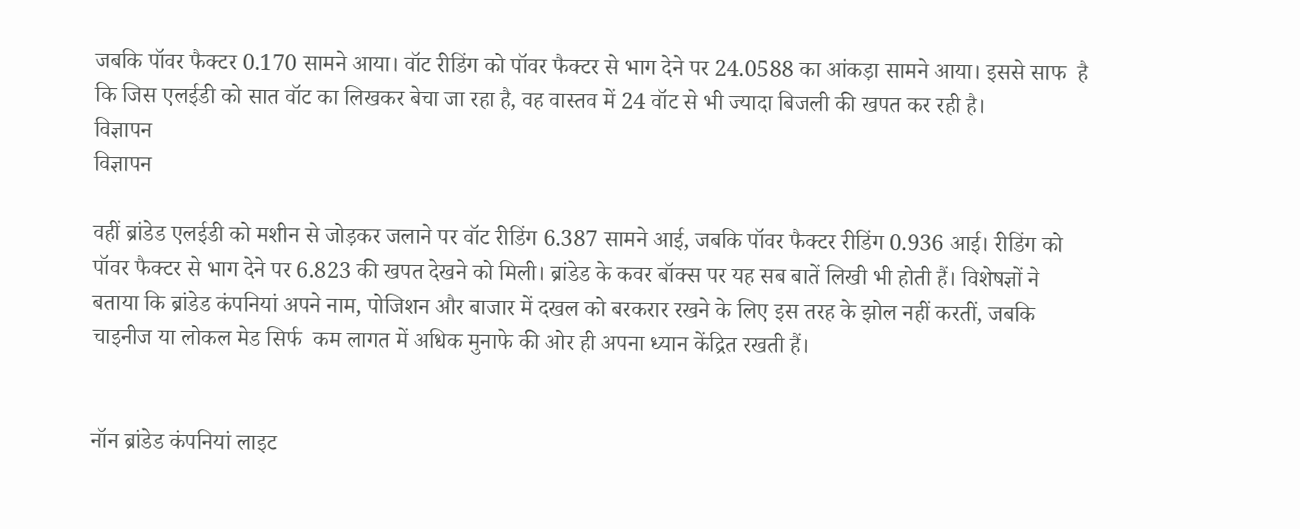जबकि पॉवर फैक्टर 0.170 सामने आया। वॉट रीडिंग को पॉवर फैक्टर से भाग देने पर 24.0588 का आंकड़ा सामने आया। इससे साफ  है कि जिस एलईडी को सात वॉट का लिखकर बेचा जा रहा है, वह वास्तव में 24 वॉट से भी ज्यादा बिजली की खपत कर रही है।
विज्ञापन
विज्ञापन

वहीं ब्रांडेड एलईडी को मशीन से जोड़कर जलाने पर वॉट रीडिंग 6.387 सामने आई, जबकि पॉवर फैक्टर रीडिंग 0.936 आई। रीडिंग को पॉवर फैक्टर से भाग देने पर 6.823 की खपत देखने को मिली। ब्रांडेड के कवर बॉक्स पर यह सब बातें लिखी भी होती हैं। विशेषज्ञों ने बताया कि ब्रांडेड कंपनियां अपने नाम, पोजिशन और बाजार में दखल को बरकरार रखने के लिए इस तरह के झोल नहीं करतीं, जबकि चाइनीज या लोकल मेड सिर्फ  कम लागत में अधिक मुनाफे की ओर ही अपना ध्यान केंद्रित रखती हैं।


नॉन ब्रांडेड कंपनियां लाइट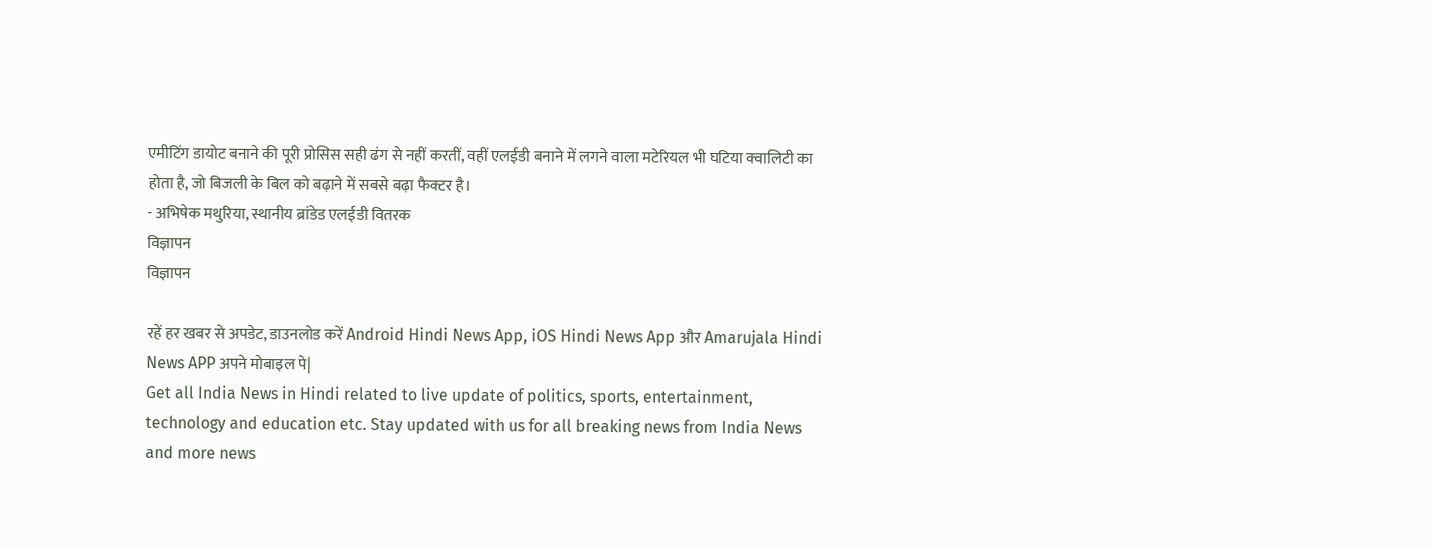एमीटिंग डायोट बनाने की पूरी प्रोसिस सही ढंग से नहीं करतीं, वहीं एलईडी बनाने में लगने वाला मटेरियल भी घटिया क्वालिटी का होता है, जो बिजली के बिल को बढ़ाने में सबसे बढ़ा फैक्टर है।
- अभिषेक मथुरिया, स्थानीय ब्रांडेड एलईडी वितरक
विज्ञापन
विज्ञापन

रहें हर खबर से अपडेट, डाउनलोड करें Android Hindi News App, iOS Hindi News App और Amarujala Hindi News APP अपने मोबाइल पे|
Get all India News in Hindi related to live update of politics, sports, entertainment, technology and education etc. Stay updated with us for all breaking news from India News and more news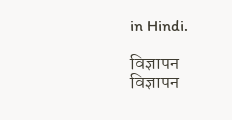in Hindi.

विज्ञापन
विज्ञापन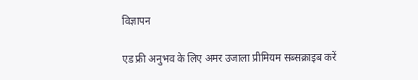विज्ञापन

एड फ्री अनुभव के लिए अमर उजाला प्रीमियम सब्सक्राइब करें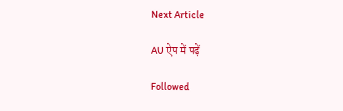Next Article

AU ऐप में पढ़ें

Followed